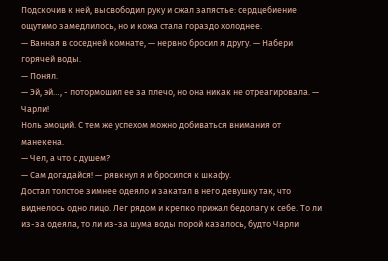Подскочив к ней, высвободил руку и сжал запястье: сердцебиение ощутимо замедлилось, но и кожа стала гораздо холоднее.
— Ванная в соседней комнате, — нервно бросил я другу. — Набери горячей воды.
— Понял.
— Эй, эй…, - потормошил ее за плечо, но она никак не отреагировала. — Чарли!
Ноль эмоций. С тем же успехом можно добиваться внимания от манекена.
— Чел, а что с душем?
— Сам догадайся! — рявкнул я и бросился к шкафу.
Достал толстое зимнее одеяло и закатал в него девушку так, что виднелось одно лицо. Лег рядом и крепко прижал бедолагу к себе. То ли из-за одеяла, то ли из-за шума воды порой казалось, будто Чарли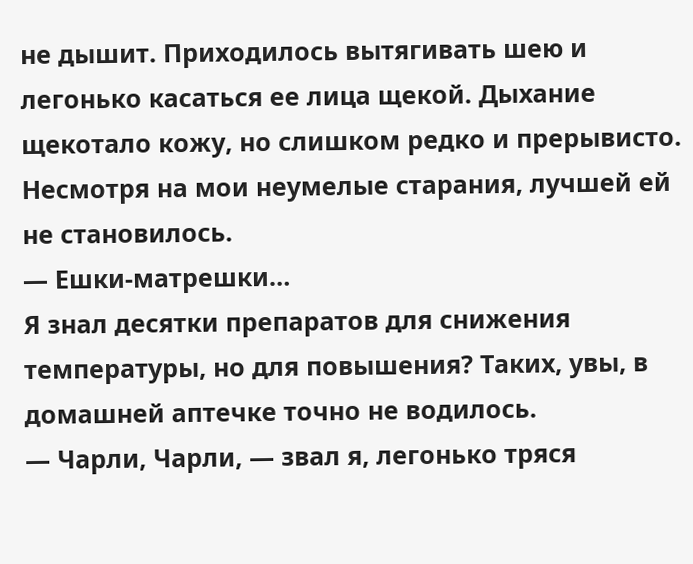не дышит. Приходилось вытягивать шею и легонько касаться ее лица щекой. Дыхание щекотало кожу, но слишком редко и прерывисто. Несмотря на мои неумелые старания, лучшей ей не становилось.
— Ешки-матрешки…
Я знал десятки препаратов для снижения температуры, но для повышения? Таких, увы, в домашней аптечке точно не водилось.
— Чарли, Чарли, — звал я, легонько тряся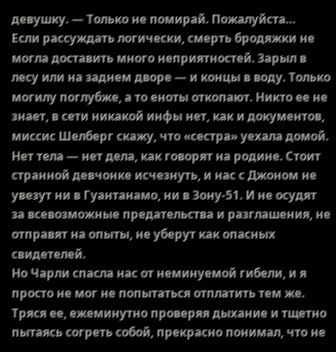девушку. — Только не помирай. Пожалуйста…
Если рассуждать логически, смерть бродяжки не могла доставить много неприятностей. Зарыл в лесу или на заднем дворе — и концы в воду. Только могилу поглубже, а то еноты откопают. Никто ее не знает, в сети никакой инфы нет, как и документов, миссис Шелберг скажу, что «сестра» уехала домой.
Нет тела — нет дела, как говорят на родине. Стоит странной девчонке исчезнуть, и нас с Джоном не увезут ни в Гуантанамо, ни в Зону-51. И не осудят за всевозможные предательства и разглашения, не отправят на опыты, не уберут как опасных свидетелей.
Но Чарли спасла нас от неминуемой гибели, и я просто не мог не попытаться отплатить тем же. Тряся ее, ежеминутно проверяя дыхание и тщетно пытаясь согреть собой, прекрасно понимал, что не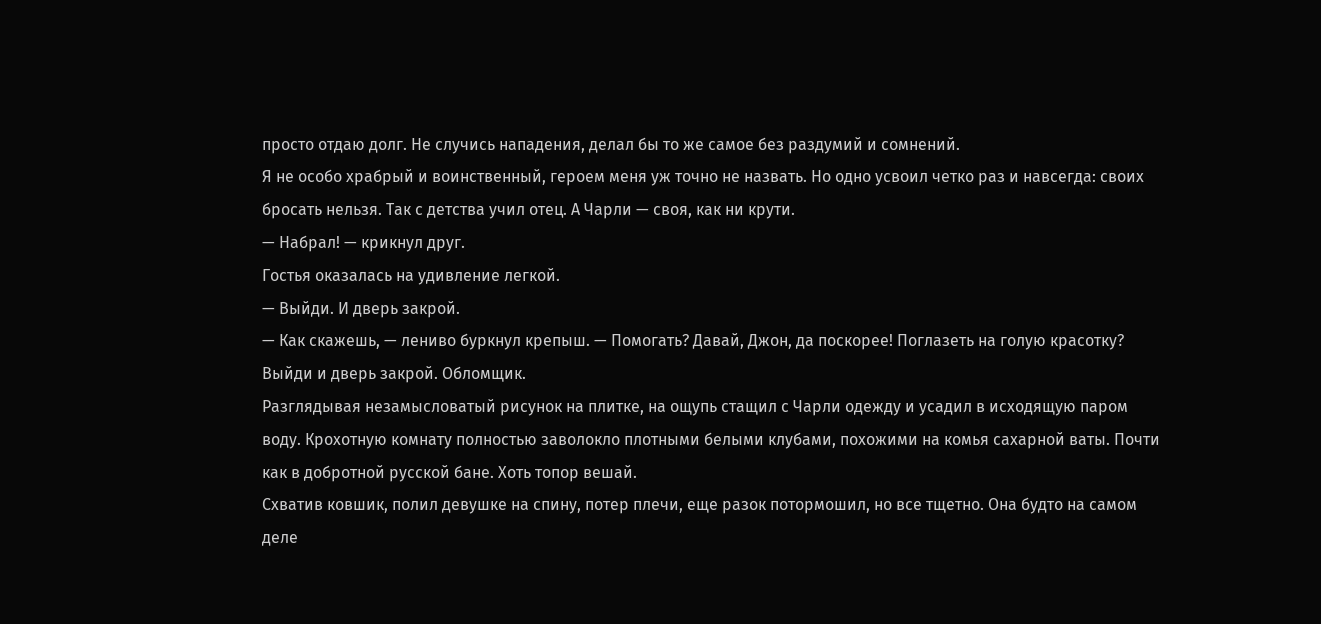просто отдаю долг. Не случись нападения, делал бы то же самое без раздумий и сомнений.
Я не особо храбрый и воинственный, героем меня уж точно не назвать. Но одно усвоил четко раз и навсегда: своих бросать нельзя. Так с детства учил отец. А Чарли — своя, как ни крути.
— Набрал! — крикнул друг.
Гостья оказалась на удивление легкой.
— Выйди. И дверь закрой.
— Как скажешь, — лениво буркнул крепыш. — Помогать? Давай, Джон, да поскорее! Поглазеть на голую красотку? Выйди и дверь закрой. Обломщик.
Разглядывая незамысловатый рисунок на плитке, на ощупь стащил с Чарли одежду и усадил в исходящую паром воду. Крохотную комнату полностью заволокло плотными белыми клубами, похожими на комья сахарной ваты. Почти как в добротной русской бане. Хоть топор вешай.
Схватив ковшик, полил девушке на спину, потер плечи, еще разок потормошил, но все тщетно. Она будто на самом деле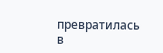превратилась в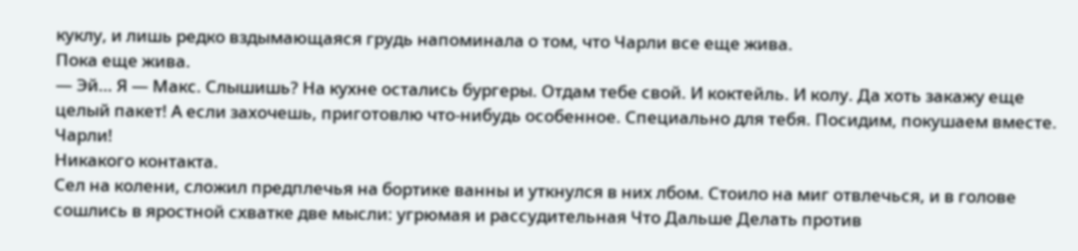куклу, и лишь редко вздымающаяся грудь напоминала о том, что Чарли все еще жива.
Пока еще жива.
— Эй… Я — Макс. Слышишь? На кухне остались бургеры. Отдам тебе свой. И коктейль. И колу. Да хоть закажу еще целый пакет! А если захочешь, приготовлю что-нибудь особенное. Специально для тебя. Посидим, покушаем вместе. Чарли!
Никакого контакта.
Сел на колени, сложил предплечья на бортике ванны и уткнулся в них лбом. Стоило на миг отвлечься, и в голове сошлись в яростной схватке две мысли: угрюмая и рассудительная Что Дальше Делать против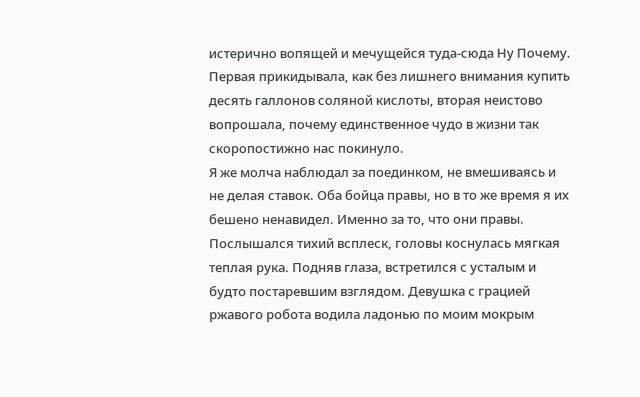истерично вопящей и мечущейся туда-сюда Ну Почему.
Первая прикидывала, как без лишнего внимания купить десять галлонов соляной кислоты, вторая неистово вопрошала, почему единственное чудо в жизни так скоропостижно нас покинуло.
Я же молча наблюдал за поединком, не вмешиваясь и не делая ставок. Оба бойца правы, но в то же время я их бешено ненавидел. Именно за то, что они правы.
Послышался тихий всплеск, головы коснулась мягкая теплая рука. Подняв глаза, встретился с усталым и будто постаревшим взглядом. Девушка с грацией ржавого робота водила ладонью по моим мокрым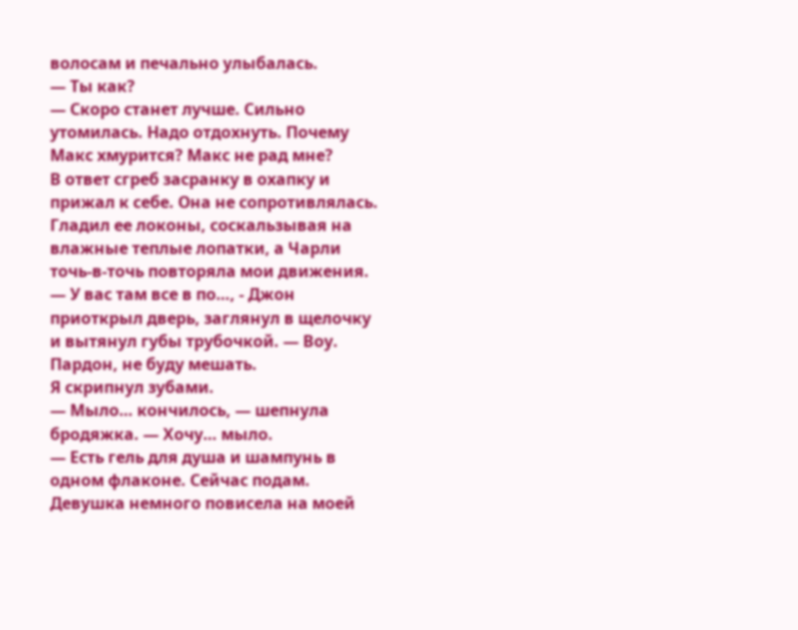волосам и печально улыбалась.
— Ты как?
— Скоро станет лучше. Сильно утомилась. Надо отдохнуть. Почему Макс хмурится? Макс не рад мне?
В ответ сгреб засранку в охапку и прижал к себе. Она не сопротивлялась. Гладил ее локоны, соскальзывая на влажные теплые лопатки, а Чарли точь-в-точь повторяла мои движения.
— У вас там все в по…, - Джон приоткрыл дверь, заглянул в щелочку и вытянул губы трубочкой. — Воу. Пардон, не буду мешать.
Я скрипнул зубами.
— Мыло… кончилось, — шепнула бродяжка. — Хочу… мыло.
— Есть гель для душа и шампунь в одном флаконе. Сейчас подам.
Девушка немного повисела на моей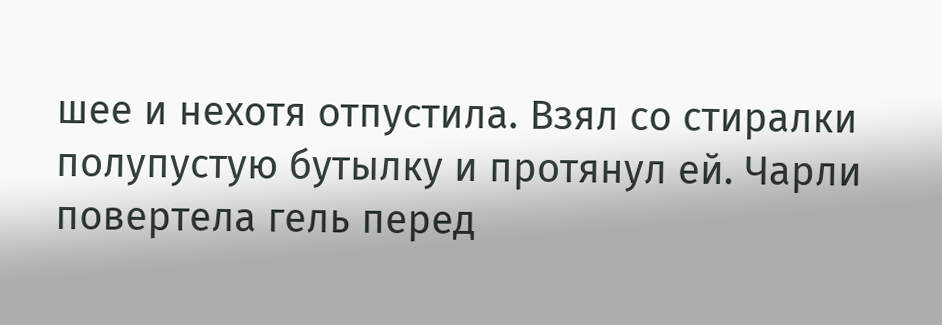шее и нехотя отпустила. Взял со стиралки полупустую бутылку и протянул ей. Чарли повертела гель перед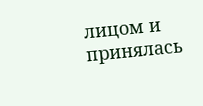лицом и принялась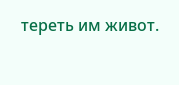тереть им живот.